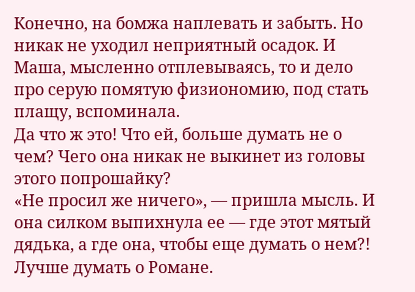Конечно, на бомжа наплевать и забыть. Но никак не уходил неприятный осадок. И Маша, мысленно отплевываясь, то и дело про серую помятую физиономию, под стать плащу, вспоминала.
Да что ж это! Что ей, больше думать не о чем? Чего она никак не выкинет из головы этого попрошайку?
«Не просил же ничего», — пришла мысль. И она силком выпихнула ее — где этот мятый дядька, а где она, чтобы еще думать о нем?!
Лучше думать о Романе.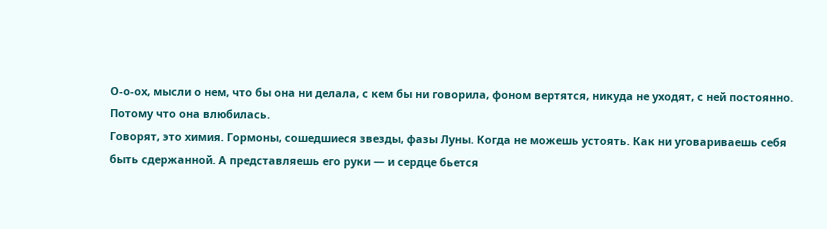О-о-ох, мысли о нем, что бы она ни делала, с кем бы ни говорила, фоном вертятся, никуда не уходят, с ней постоянно.
Потому что она влюбилась.
Говорят, это химия. Гормоны, сошедшиеся звезды, фазы Луны. Когда не можешь устоять. Как ни уговариваешь себя быть сдержанной. А представляешь его руки — и сердце бьется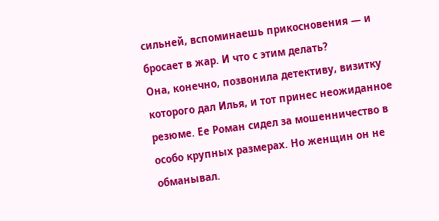сильней, вспоминаешь прикосновения — и бросает в жар. И что с этим делать?
Она, конечно, позвонила детективу, визитку которого дал Илья, и тот принес неожиданное резюме. Ее Роман сидел за мошенничество в особо крупных размерах. Но женщин он не обманывал.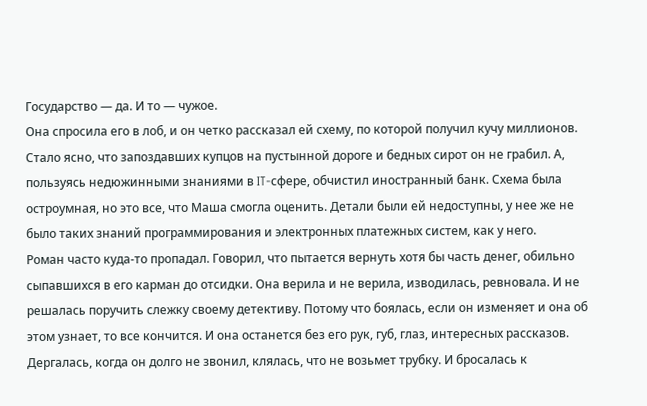Государство — да. И то — чужое.
Она спросила его в лоб, и он четко рассказал ей схему, по которой получил кучу миллионов. Стало ясно, что запоздавших купцов на пустынной дороге и бедных сирот он не грабил. А, пользуясь недюжинными знаниями в IT-сфере, обчистил иностранный банк. Схема была остроумная, но это все, что Маша смогла оценить. Детали были ей недоступны, у нее же не было таких знаний программирования и электронных платежных систем, как у него.
Роман часто куда-то пропадал. Говорил, что пытается вернуть хотя бы часть денег, обильно сыпавшихся в его карман до отсидки. Она верила и не верила, изводилась, ревновала. И не решалась поручить слежку своему детективу. Потому что боялась, если он изменяет и она об этом узнает, то все кончится. И она останется без его рук, губ, глаз, интересных рассказов.
Дергалась, когда он долго не звонил, клялась, что не возьмет трубку. И бросалась к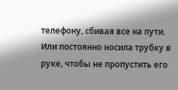телефону, сбивая все на пути. Или постоянно носила трубку в руке, чтобы не пропустить его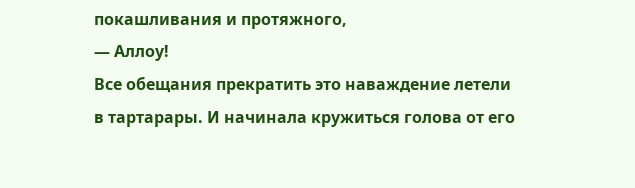покашливания и протяжного,
— Аллоу!
Все обещания прекратить это наваждение летели в тартарары. И начинала кружиться голова от его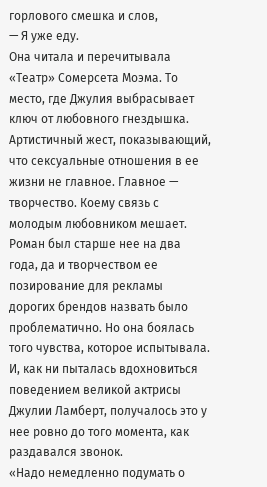горлового смешка и слов,
— Я уже еду.
Она читала и перечитывала «Театр» Сомерсета Моэма. То место, где Джулия выбрасывает ключ от любовного гнездышка. Артистичный жест, показывающий, что сексуальные отношения в ее жизни не главное. Главное — творчество. Коему связь с молодым любовником мешает.
Роман был старше нее на два года, да и творчеством ее позирование для рекламы дорогих брендов назвать было проблематично. Но она боялась того чувства, которое испытывала. И, как ни пыталась вдохновиться поведением великой актрисы Джулии Ламберт, получалось это у нее ровно до того момента, как раздавался звонок.
«Надо немедленно подумать о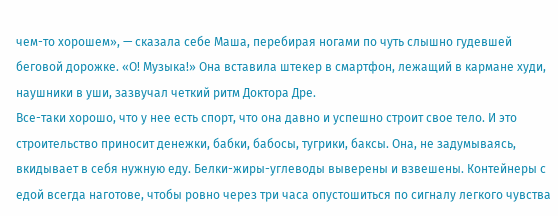чем-то хорошем», — сказала себе Маша, перебирая ногами по чуть слышно гудевшей беговой дорожке. «О! Музыка!» Она вставила штекер в смартфон, лежащий в кармане худи, наушники в уши, зазвучал четкий ритм Доктора Дре.
Все-таки хорошо, что у нее есть спорт, что она давно и успешно строит свое тело. И это строительство приносит денежки, бабки, бабосы, тугрики, баксы. Она, не задумываясь, вкидывает в себя нужную еду. Белки-жиры-углеводы выверены и взвешены. Контейнеры с едой всегда наготове, чтобы ровно через три часа опустошиться по сигналу легкого чувства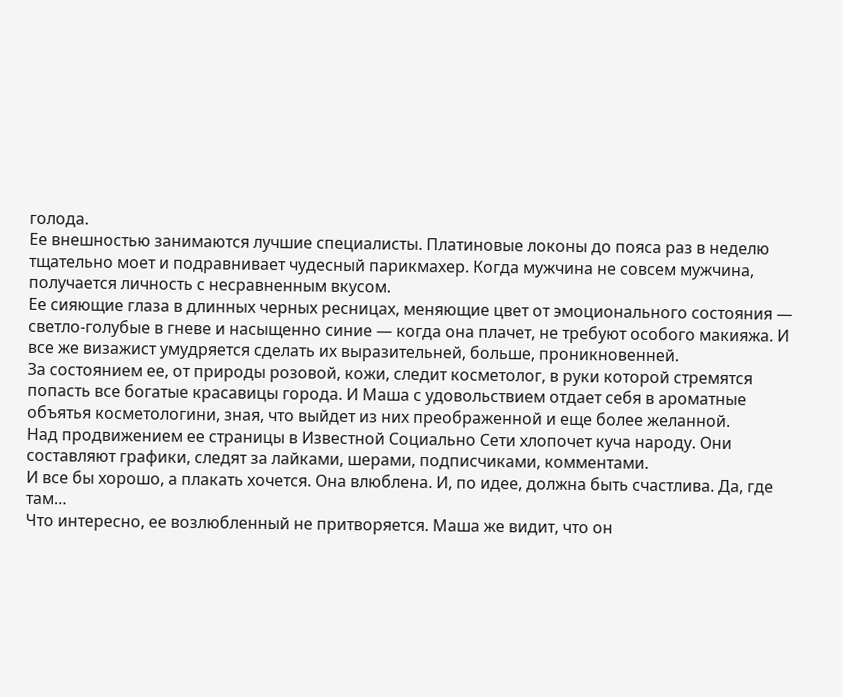голода.
Ее внешностью занимаются лучшие специалисты. Платиновые локоны до пояса раз в неделю тщательно моет и подравнивает чудесный парикмахер. Когда мужчина не совсем мужчина, получается личность с несравненным вкусом.
Ее сияющие глаза в длинных черных ресницах, меняющие цвет от эмоционального состояния — светло-голубые в гневе и насыщенно синие — когда она плачет, не требуют особого макияжа. И все же визажист умудряется сделать их выразительней, больше, проникновенней.
За состоянием ее, от природы розовой, кожи, следит косметолог, в руки которой стремятся попасть все богатые красавицы города. И Маша с удовольствием отдает себя в ароматные объятья косметологини, зная, что выйдет из них преображенной и еще более желанной.
Над продвижением ее страницы в Известной Социально Сети хлопочет куча народу. Они составляют графики, следят за лайками, шерами, подписчиками, комментами.
И все бы хорошо, а плакать хочется. Она влюблена. И, по идее, должна быть счастлива. Да, где там…
Что интересно, ее возлюбленный не притворяется. Маша же видит, что он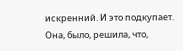искренний. И это подкупает. Она, было, решила, что,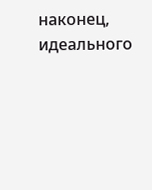наконец, идеального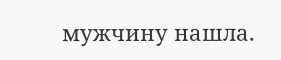мужчину нашла.